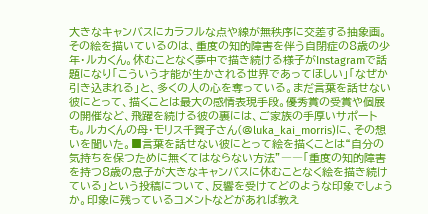大きなキャンバスにカラフルな点や線が無秩序に交差する抽象画。その絵を描いているのは、重度の知的障害を伴う自閉症の8歳の少年・ルカくん。休むことなく夢中で描き続ける様子がInstagramで話題になり「こういう才能が生かされる世界であってほしい」「なぜか引き込まれる」と、多くの人の心を奪っている。まだ言葉を話せない彼にとって、描くことは最大の感情表現手段。優秀賞の受賞や個展の開催など、飛躍を続ける彼の裏には、ご家族の手厚いサポートも。ルカくんの母・モリス千賀子さん(@luka_kai_morris)に、その想いを聞いた。■言葉を話せない彼にとって絵を描くことは“自分の気持ちを保つために無くてはならない方法”――「重度の知的障害を持つ8歳の息子が大きなキャンバスに休むことなく絵を描き続けている」という投稿について、反響を受けてどのような印象でしょうか。印象に残っているコメントなどがあれば教え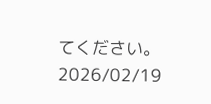てください。
2026/02/19